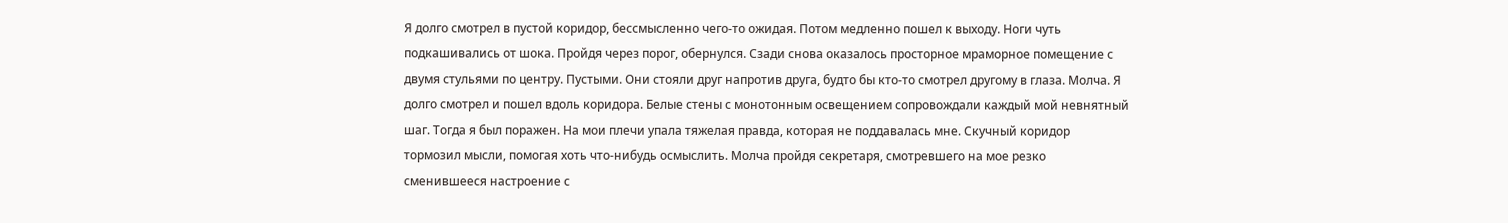Я долго смотрел в пустой коридор, бессмысленно чего-то ожидая. Потом медленно пошел к выходу. Ноги чуть подкашивались от шока. Пройдя через порог, обернулся. Сзади снова оказалось просторное мраморное помещение с двумя стульями по центру. Пустыми. Они стояли друг напротив друга, будто бы кто-то смотрел другому в глаза. Молча. Я долго смотрел и пошел вдоль коридора. Белые стены с монотонным освещением сопровождали каждый мой невнятный шаг. Тогда я был поражен. На мои плечи упала тяжелая правда, которая не поддавалась мне. Скучный коридор тормозил мысли, помогая хоть что-нибудь осмыслить. Молча пройдя секретаря, смотревшего на мое резко сменившееся настроение с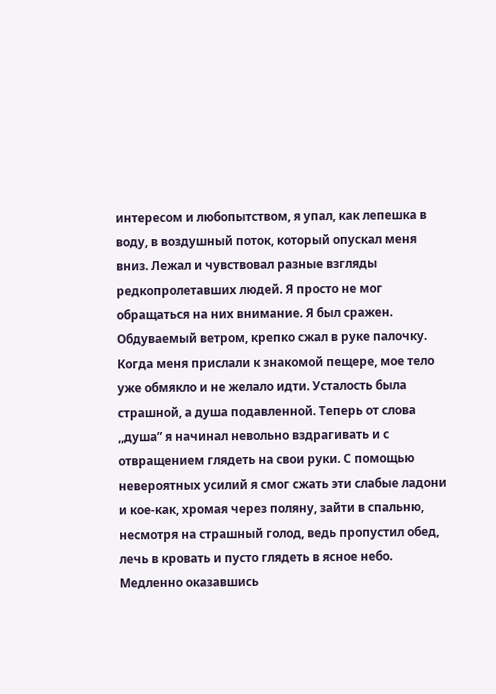интересом и любопытством, я упал, как лепешка в воду, в воздушный поток, который опускал меня вниз. Лежал и чувствовал разные взгляды редкопролетавших людей. Я просто не мог обращаться на них внимание. Я был сражен. Обдуваемый ветром, крепко сжал в руке палочку.
Когда меня прислали к знакомой пещере, мое тело уже обмякло и не желало идти. Усталость была страшной, а душа подавленной. Теперь от слова ,,душа” я начинал невольно вздрагивать и с отвращением глядеть на свои руки. С помощью невероятных усилий я смог сжать эти слабые ладони и кое-как, хромая через поляну, зайти в спальню, несмотря на страшный голод, ведь пропустил обед, лечь в кровать и пусто глядеть в ясное небо. Медленно оказавшись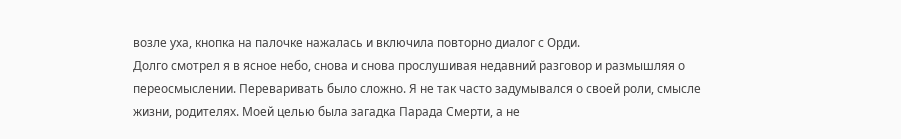возле уха, кнопка на палочке нажалась и включила повторно диалог с Орди.
Долго смотрел я в ясное небо, снова и снова прослушивая недавний разговор и размышляя о переосмыслении. Переваривать было сложно. Я не так часто задумывался о своей роли, смысле жизни, родителях. Моей целью была загадка Парада Смерти, а не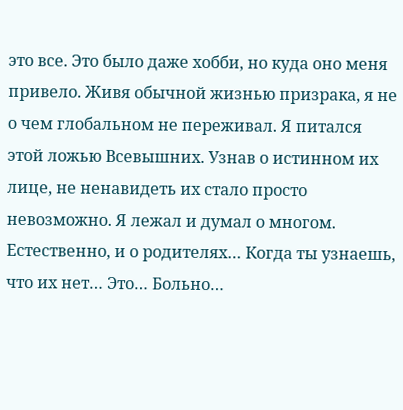это все. Это было даже хобби, но куда оно меня привело. Живя обычной жизнью призрака, я не о чем глобальном не переживал. Я питался этой ложью Всевышних. Узнав о истинном их лице, не ненавидеть их стало просто невозможно. Я лежал и думал о многом. Естественно, и о родителях… Когда ты узнаешь, что их нет… Это… Больно…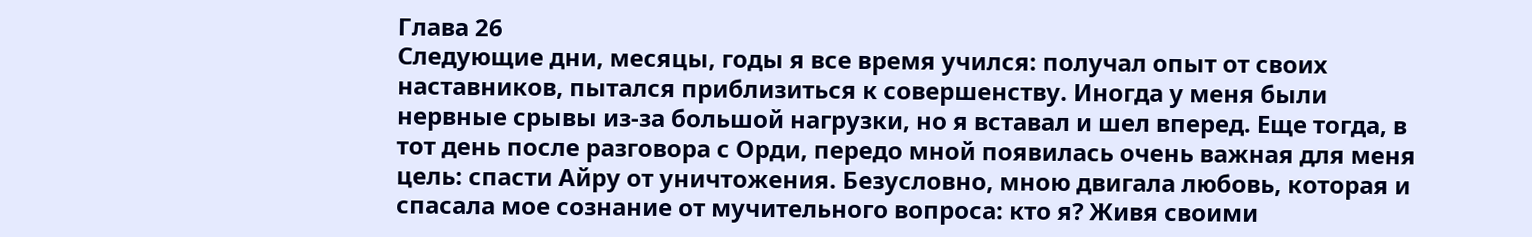Глава 26
Следующие дни, месяцы, годы я все время учился: получал опыт от своих наставников, пытался приблизиться к совершенству. Иногда у меня были нервные срывы из-за большой нагрузки, но я вставал и шел вперед. Еще тогда, в тот день после разговора с Орди, передо мной появилась очень важная для меня цель: спасти Айру от уничтожения. Безусловно, мною двигала любовь, которая и спасала мое сознание от мучительного вопроса: кто я? Живя своими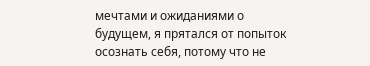мечтами и ожиданиями о будущем, я прятался от попыток осознать себя, потому что не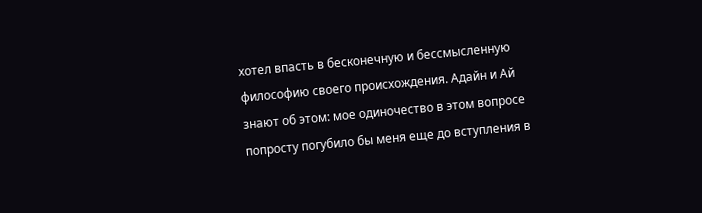хотел впасть в бесконечную и бессмысленную философию своего происхождения. Адайн и Ай знают об этом: мое одиночество в этом вопросе попросту погубило бы меня еще до вступления в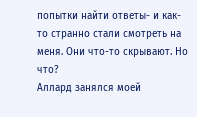попытки найти ответы- и как-то странно стали смотреть на меня. Они что-то скрывают. Но что?
Аллард занялся моей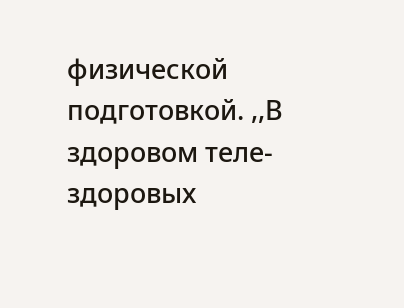физической подготовкой. ,,В здоровом теле- здоровых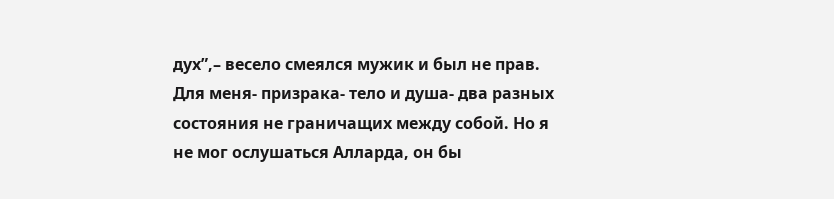дух”,– весело смеялся мужик и был не прав. Для меня- призрака- тело и душа- два разных состояния не граничащих между собой. Но я не мог ослушаться Алларда, он бы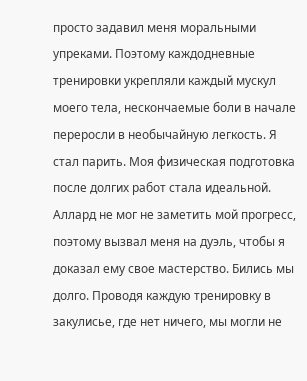просто задавил меня моральными упреками. Поэтому каждодневные тренировки укрепляли каждый мускул моего тела, нескончаемые боли в начале переросли в необычайную легкость. Я стал парить. Моя физическая подготовка после долгих работ стала идеальной. Аллард не мог не заметить мой прогресс, поэтому вызвал меня на дуэль, чтобы я доказал ему свое мастерство. Бились мы долго. Проводя каждую тренировку в закулисье, где нет ничего, мы могли не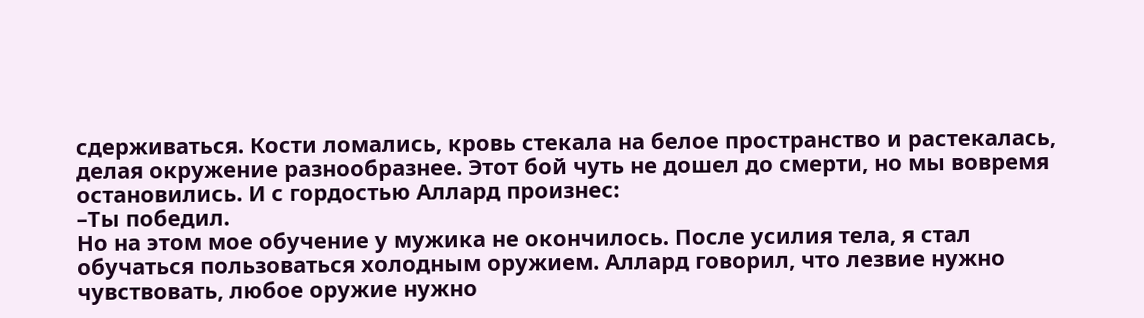сдерживаться. Кости ломались, кровь стекала на белое пространство и растекалась, делая окружение разнообразнее. Этот бой чуть не дошел до смерти, но мы вовремя остановились. И с гордостью Аллард произнес:
–Ты победил.
Но на этом мое обучение у мужика не окончилось. После усилия тела, я стал обучаться пользоваться холодным оружием. Аллард говорил, что лезвие нужно чувствовать, любое оружие нужно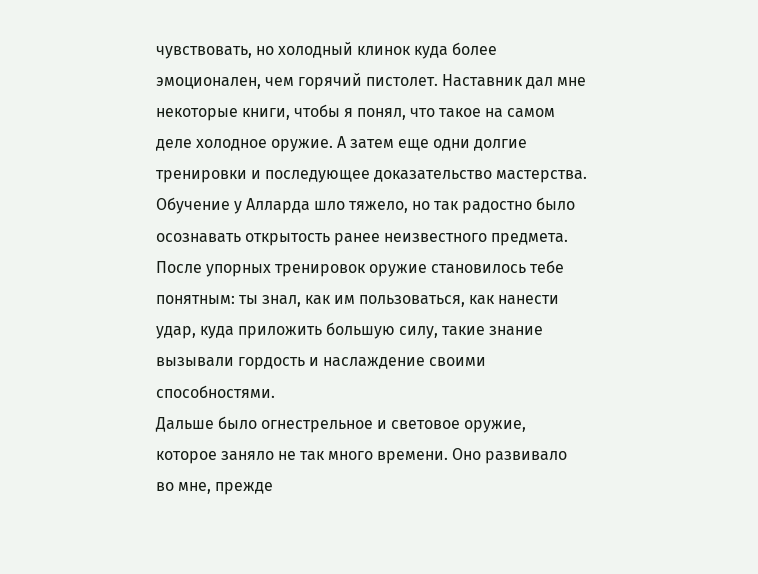чувствовать, но холодный клинок куда более эмоционален, чем горячий пистолет. Наставник дал мне некоторые книги, чтобы я понял, что такое на самом деле холодное оружие. А затем еще одни долгие тренировки и последующее доказательство мастерства. Обучение у Алларда шло тяжело, но так радостно было осознавать открытость ранее неизвестного предмета. После упорных тренировок оружие становилось тебе понятным: ты знал, как им пользоваться, как нанести удар, куда приложить большую силу, такие знание вызывали гордость и наслаждение своими способностями.
Дальше было огнестрельное и световое оружие, которое заняло не так много времени. Оно развивало во мне, прежде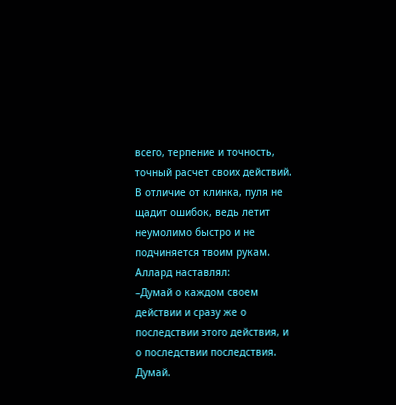всего, терпение и точность, точный расчет своих действий. В отличие от клинка, пуля не щадит ошибок, ведь летит неумолимо быстро и не подчиняется твоим рукам. Аллард наставлял:
–Думай о каждом своем действии и сразу же о последствии этого действия, и о последствии последствия. Думай.